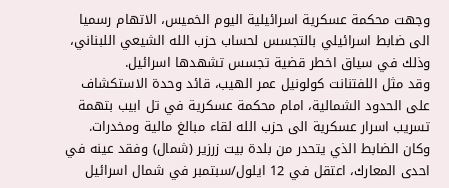وجهت محكمة عسكرية اسرائيلية اليوم الخميس، الاتهام رسميا الى ضابط اسرائيلي بالتجسس لحساب حزب الله الشيعي اللبناني، وذلك في سياق اخطر قضية تجسس تشهدها اسرائيل.
وقد مثل اللفتنانت كولونيل عمر الهيب، قائد وحدة الاستكشاف على الحدود الشمالية، امام محكمة عسكرية في تل ابيب بتهمة تسريب اسرار عسكرية الى حزب الله لقاء مبالغ مالية ومخدرات.
وكان الضابط الذي يتحدر من بلدة بيت زرزير (شمال) وفقد عينه في احدى المعارك، اعتقل في 12 ايلول/سبتمبر في شمال اسرائيل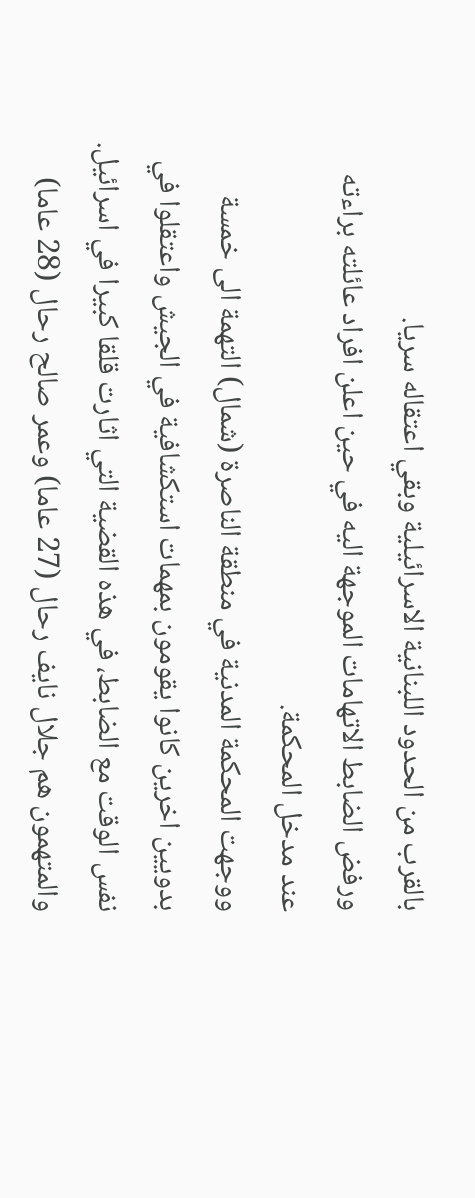بالقرب من الحدود اللبنانية الاسرائيلية وبقي اعتقاله سريا.
ورفض الضابط الاتهامات الموجهة اليه في حين اعلن افراد عائلته براءته عند مدخل المحكمة.
ووجهت المحكمة المدنية في منطقة الناصرة (شمال) التهمة الى خمسة بدويين اخرين كانوا يقومون بمهمات استكشافية في الجيش واعتقلوا في نفس الوقت مع الضابط، في هذه القضية التي اثارت قلقا كبيرا في اسرائيل.
والمتهمون هم جلال نايف رحال (27 عاما) وعمر صالح رحال (28 عاما)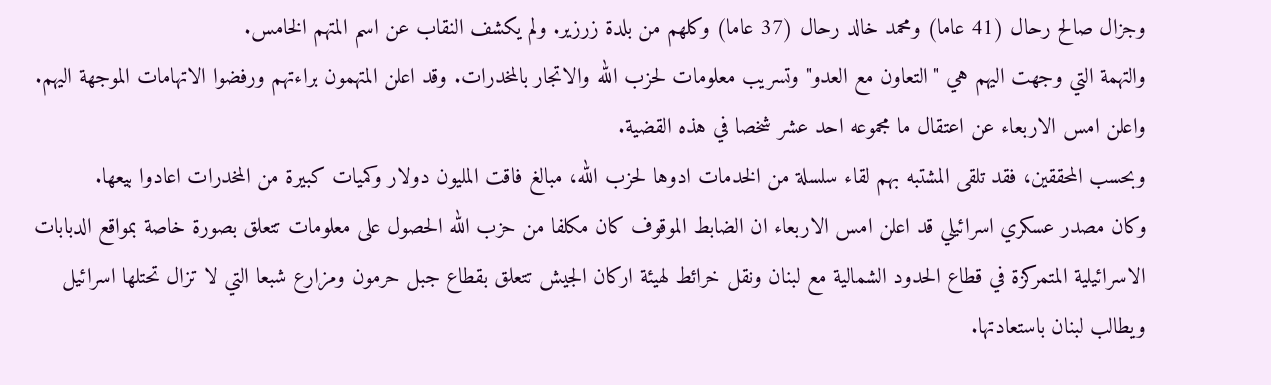وجزال صالح رحال (41 عاما) ومحمد خالد رحال (37 عاما) وكلهم من بلدة زرزير. ولم يكشف النقاب عن اسم المتهم الخامس.
والتهمة التي وجهت اليهم هي "التعاون مع العدو" وتسريب معلومات لحزب الله والاتجار بالمخدرات. وقد اعلن المتهمون براءتهم ورفضوا الاتهامات الموجهة اليهم.
واعلن امس الاربعاء عن اعتقال ما مجموعه احد عشر شخصا في هذه القضية.
وبحسب المحققين، فقد تلقى المشتبه بهم لقاء سلسلة من الخدمات ادوها لحزب الله، مبالغ فاقت المليون دولار وكميات كبيرة من المخدرات اعادوا بيعها.
وكان مصدر عسكري اسرائيلي قد اعلن امس الاربعاء ان الضابط الموقوف كان مكلفا من حزب الله الحصول على معلومات تتعلق بصورة خاصة بمواقع الدبابات الاسرائيلية المتمركزة في قطاع الحدود الشمالية مع لبنان ونقل خرائط لهيئة اركان الجيش تتعلق بقطاع جبل حرمون ومزارع شبعا التي لا تزال تحتلها اسرائيل ويطالب لبنان باستعادتها.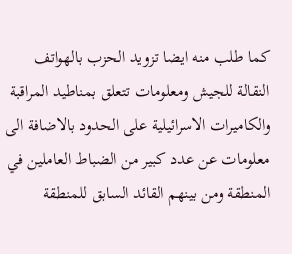كما طلب منه ايضا تزويد الحزب بالهواتف النقالة للجيش ومعلومات تتعلق بمناطيد المراقبة والكاميرات الاسرائيلية على الحدود بالاضافة الى معلومات عن عدد كبير من الضباط العاملين في المنطقة ومن بينهم القائد السابق للمنطقة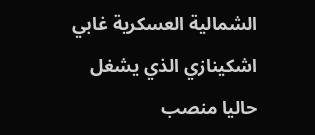الشمالية العسكرية غابي اشكينازي الذي يشغل حاليا منصب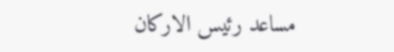مساعد رئيس الاركان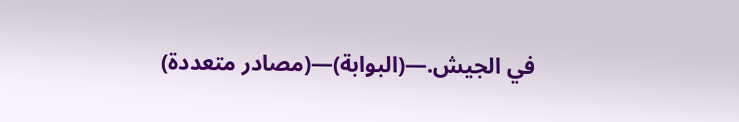في الجيش.—(البوابة)—(مصادر متعددة)